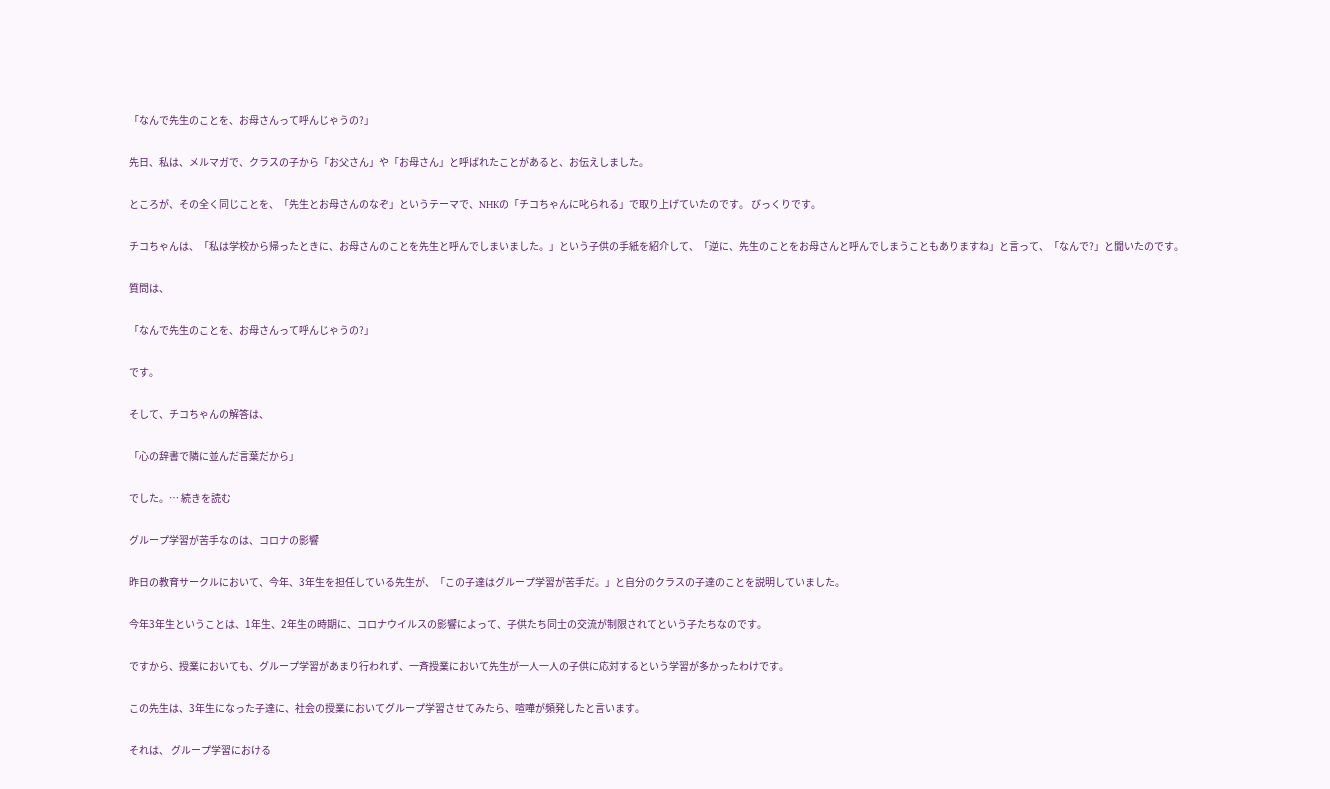「なんで先生のことを、お母さんって呼んじゃうの?」

先日、私は、メルマガで、クラスの子から「お父さん」や「お母さん」と呼ばれたことがあると、お伝えしました。

ところが、その全く同じことを、「先生とお母さんのなぞ」というテーマで、NHKの「チコちゃんに叱られる」で取り上げていたのです。 びっくりです。

チコちゃんは、「私は学校から帰ったときに、お母さんのことを先生と呼んでしまいました。」という子供の手紙を紹介して、「逆に、先生のことをお母さんと呼んでしまうこともありますね」と言って、「なんで?」と聞いたのです。

質問は、

「なんで先生のことを、お母さんって呼んじゃうの?」

です。

そして、チコちゃんの解答は、

「心の辞書で隣に並んだ言葉だから」

でした。… 続きを読む

グループ学習が苦手なのは、コロナの影響

昨日の教育サークルにおいて、今年、3年生を担任している先生が、「この子達はグループ学習が苦手だ。」と自分のクラスの子達のことを説明していました。

今年3年生ということは、1年生、2年生の時期に、コロナウイルスの影響によって、子供たち同士の交流が制限されてという子たちなのです。

ですから、授業においても、グループ学習があまり行われず、一斉授業において先生が一人一人の子供に応対するという学習が多かったわけです。

この先生は、3年生になった子達に、社会の授業においてグループ学習させてみたら、喧嘩が頻発したと言います。

それは、 グループ学習における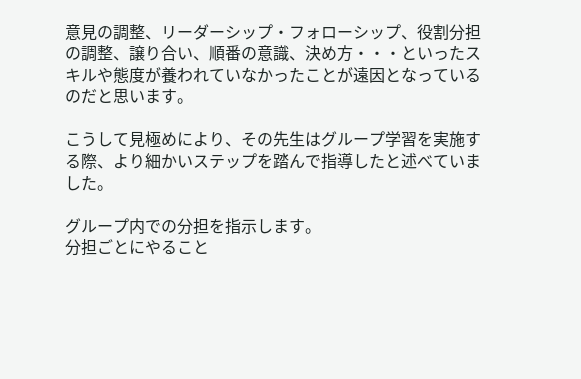意見の調整、リーダーシップ・フォローシップ、役割分担の調整、譲り合い、順番の意識、決め方・・・といったスキルや態度が養われていなかったことが遠因となっているのだと思います。

こうして見極めにより、その先生はグループ学習を実施する際、より細かいステップを踏んで指導したと述べていました。

グループ内での分担を指示します。
分担ごとにやること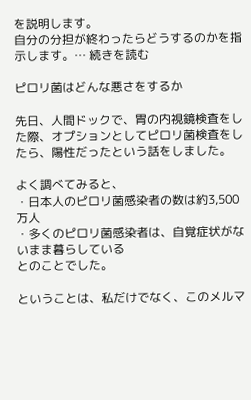を説明します。
自分の分担が終わったらどうするのかを指示します。… 続きを読む

ピロリ菌はどんな悪さをするか

先日、人間ドックで、胃の内視鏡検査をした際、オプションとしてピロリ菌検査をしたら、陽性だったという話をしました。

よく調べてみると、
・日本人のピロリ菌感染者の数は約3,500万人
・多くのピロリ菌感染者は、自覚症状がないまま暮らしている
とのことでした。

ということは、私だけでなく、このメルマ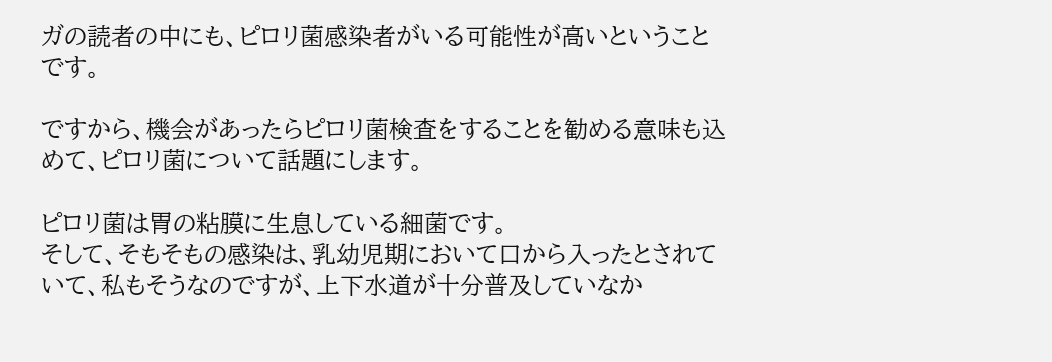ガの読者の中にも、ピロリ菌感染者がいる可能性が高いということです。

ですから、機会があったらピロリ菌検査をすることを勧める意味も込めて、ピロリ菌について話題にします。

ピロリ菌は胃の粘膜に生息している細菌です。
そして、そもそもの感染は、乳幼児期において口から入ったとされていて、私もそうなのですが、上下水道が十分普及していなか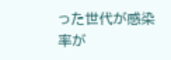った世代が感染率が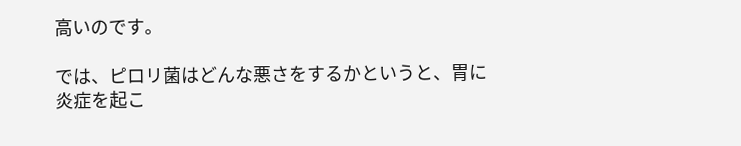高いのです。

では、ピロリ菌はどんな悪さをするかというと、胃に炎症を起こ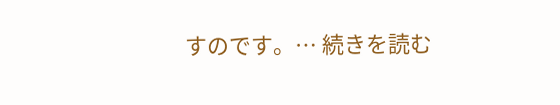すのです。… 続きを読む